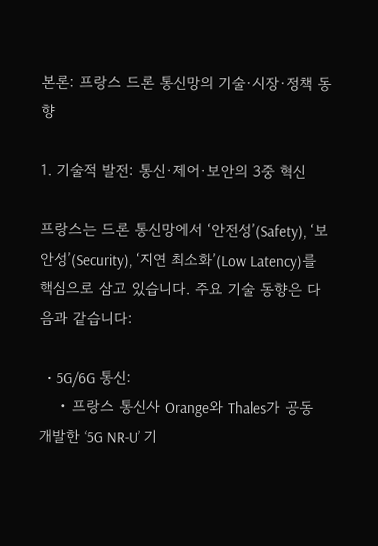본론: 프랑스 드론 통신망의 기술·시장·정책 동향

1. 기술적 발전: 통신·제어·보안의 3중 혁신

프랑스는 드론 통신망에서 ‘안전성’(Safety), ‘보안성’(Security), ‘지연 최소화’(Low Latency)를 핵심으로 삼고 있습니다. 주요 기술 동향은 다음과 같습니다:

  • 5G/6G 통신:
    • 프랑스 통신사 Orange와 Thales가 공동 개발한 ‘5G NR-U’ 기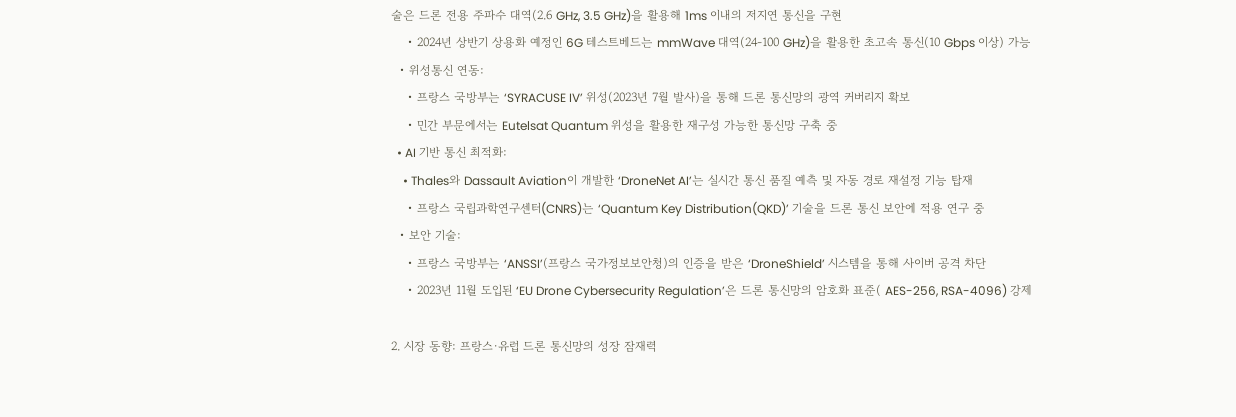술은 드론 전용 주파수 대역(2.6 GHz, 3.5 GHz)을 활용해 1ms 이내의 저지연 통신을 구현
    • 2024년 상반기 상용화 예정인 6G 테스트베드는 mmWave 대역(24-100 GHz)을 활용한 초고속 통신(10 Gbps 이상) 가능
  • 위성통신 연동:
    • 프랑스 국방부는 ‘SYRACUSE IV’ 위성(2023년 7월 발사)을 통해 드론 통신망의 광역 커버리지 확보
    • 민간 부문에서는 Eutelsat Quantum 위성을 활용한 재구성 가능한 통신망 구축 중
  • AI 기반 통신 최적화:
    • Thales와 Dassault Aviation이 개발한 ‘DroneNet AI’는 실시간 통신 품질 예측 및 자동 경로 재설정 기능 탑재
    • 프랑스 국립과학연구센터(CNRS)는 ‘Quantum Key Distribution(QKD)’ 기술을 드론 통신 보안에 적용 연구 중
  • 보안 기술:
    • 프랑스 국방부는 ‘ANSSI’(프랑스 국가정보보안청)의 인증을 받은 ‘DroneShield’ 시스템을 통해 사이버 공격 차단
    • 2023년 11월 도입된 ‘EU Drone Cybersecurity Regulation’은 드론 통신망의 암호화 표준( AES-256, RSA-4096) 강제

2. 시장 동향: 프랑스·유럽 드론 통신망의 성장 잠재력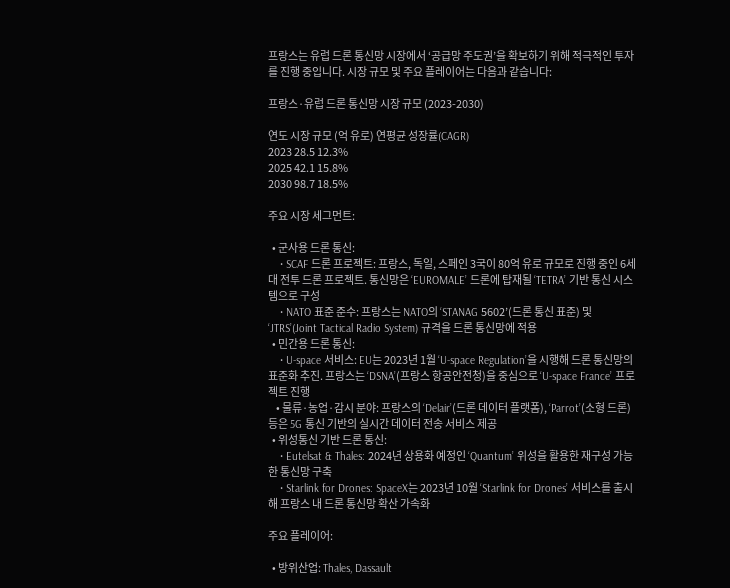프랑스는 유럽 드론 통신망 시장에서 ‘공급망 주도권’을 확보하기 위해 적극적인 투자를 진행 중입니다. 시장 규모 및 주요 플레이어는 다음과 같습니다:

프랑스·유럽 드론 통신망 시장 규모 (2023-2030)

연도 시장 규모 (억 유로) 연평균 성장률(CAGR)
2023 28.5 12.3%
2025 42.1 15.8%
2030 98.7 18.5%

주요 시장 세그먼트:

  • 군사용 드론 통신:
    • SCAF 드론 프로젝트: 프랑스, 독일, 스페인 3국이 80억 유로 규모로 진행 중인 6세대 전투 드론 프로젝트. 통신망은 ‘EUROMALE’ 드론에 탑재될 ‘TETRA’ 기반 통신 시스템으로 구성
    • NATO 표준 준수: 프랑스는 NATO의 ‘STANAG 5602’(드론 통신 표준) 및 ‘JTRS’(Joint Tactical Radio System) 규격을 드론 통신망에 적용
  • 민간용 드론 통신:
    • U-space 서비스: EU는 2023년 1월 ‘U-space Regulation’을 시행해 드론 통신망의 표준화 추진. 프랑스는 ‘DSNA’(프랑스 항공안전청)을 중심으로 ‘U-space France’ 프로젝트 진행
    • 물류·농업·감시 분야: 프랑스의 ‘Delair’(드론 데이터 플랫폼), ‘Parrot’(소형 드론) 등은 5G 통신 기반의 실시간 데이터 전송 서비스 제공
  • 위성통신 기반 드론 통신:
    • Eutelsat & Thales: 2024년 상용화 예정인 ‘Quantum’ 위성을 활용한 재구성 가능한 통신망 구축
    • Starlink for Drones: SpaceX는 2023년 10월 ‘Starlink for Drones’ 서비스를 출시해 프랑스 내 드론 통신망 확산 가속화

주요 플레이어:

  • 방위산업: Thales, Dassault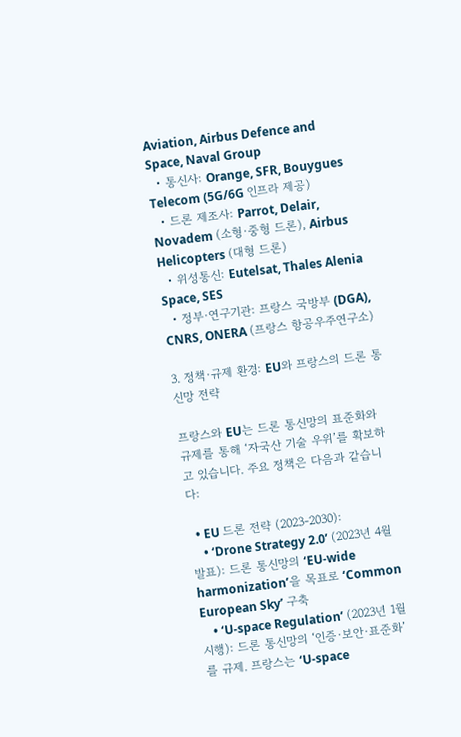Aviation, Airbus Defence and Space, Naval Group
  • 통신사: Orange, SFR, Bouygues Telecom (5G/6G 인프라 제공)
  • 드론 제조사: Parrot, Delair, Novadem (소형·중형 드론), Airbus Helicopters (대형 드론)
  • 위성통신: Eutelsat, Thales Alenia Space, SES
  • 정부·연구기관: 프랑스 국방부 (DGA), CNRS, ONERA (프랑스 항공우주연구소)

3. 정책·규제 환경: EU와 프랑스의 드론 통신망 전략

프랑스와 EU는 드론 통신망의 표준화와 규제를 통해 ‘자국산 기술 우위’를 확보하고 있습니다. 주요 정책은 다음과 같습니다:

  • EU 드론 전략 (2023-2030):
    • ‘Drone Strategy 2.0’ (2023년 4월 발표): 드론 통신망의 ‘EU-wide harmonization’을 목표로 ‘Common European Sky’ 구축
    • ‘U-space Regulation’ (2023년 1월 시행): 드론 통신망의 ‘인증·보안·표준화’를 규제. 프랑스는 ‘U-space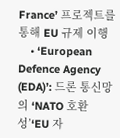France’ 프로젝트를 통해 EU 규제 이행
    • ‘European Defence Agency (EDA)’: 드론 통신망의 ‘NATO 호환성’‘EU 자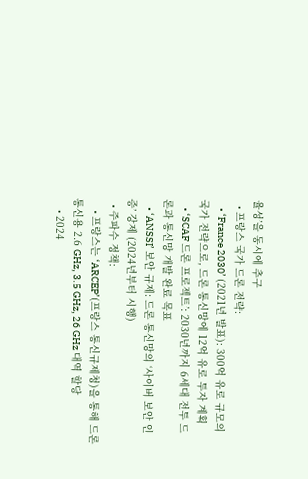율성’을 동시에 추구
  • 프랑스 국가 드론 전략:
    • ‘France 2030’ (2021년 발표): 300억 유로 규모의 국가 전략으로, 드론 통신망에 12억 유로 투자 계획
    • ‘SCAF 드론 프로젝트’: 2030년까지 6세대 전투 드론과 통신망 개발 완료 목표
    • ‘ANSSI’ 보안 규제: 드론 통신망의 ‘사이버 보안 인증’ 강제 (2024년부터 시행)
  • 주파수 정책:
    • 프랑스는 ‘ARCEP’(프랑스 통신규제청)을 통해 드론 통신용 2.6 GHz, 3.5 GHz, 26 GHz 대역 할당
    • 2024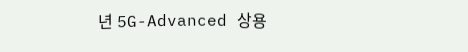년 5G-Advanced 상용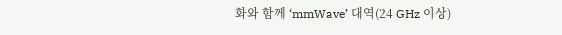화와 함께 ‘mmWave’ 대역(24 GHz 이상)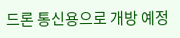드론 통신용으로 개방 예정